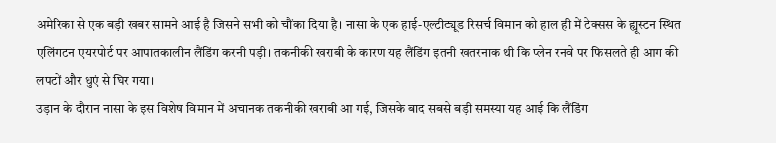अमेरिका से एक बड़ी खबर सामने आई है जिसने सभी को चौंका दिया है। नासा के एक हाई-एल्टीट्यूड रिसर्च विमान को हाल ही में टेक्सस के ह्यूस्टन स्थित एलिंगटन एयरपोर्ट पर आपातकालीन लैंडिंग करनी पड़ी। तकनीकी खराबी के कारण यह लैंडिंग इतनी खतरनाक थी कि प्लेन रनवे पर फिसलते ही आग की लपटों और धुएं से घिर गया।
उड़ान के दौरान नासा के इस विशेष विमान में अचानक तकनीकी खराबी आ गई, जिसके बाद सबसे बड़ी समस्या यह आई कि लैंडिंग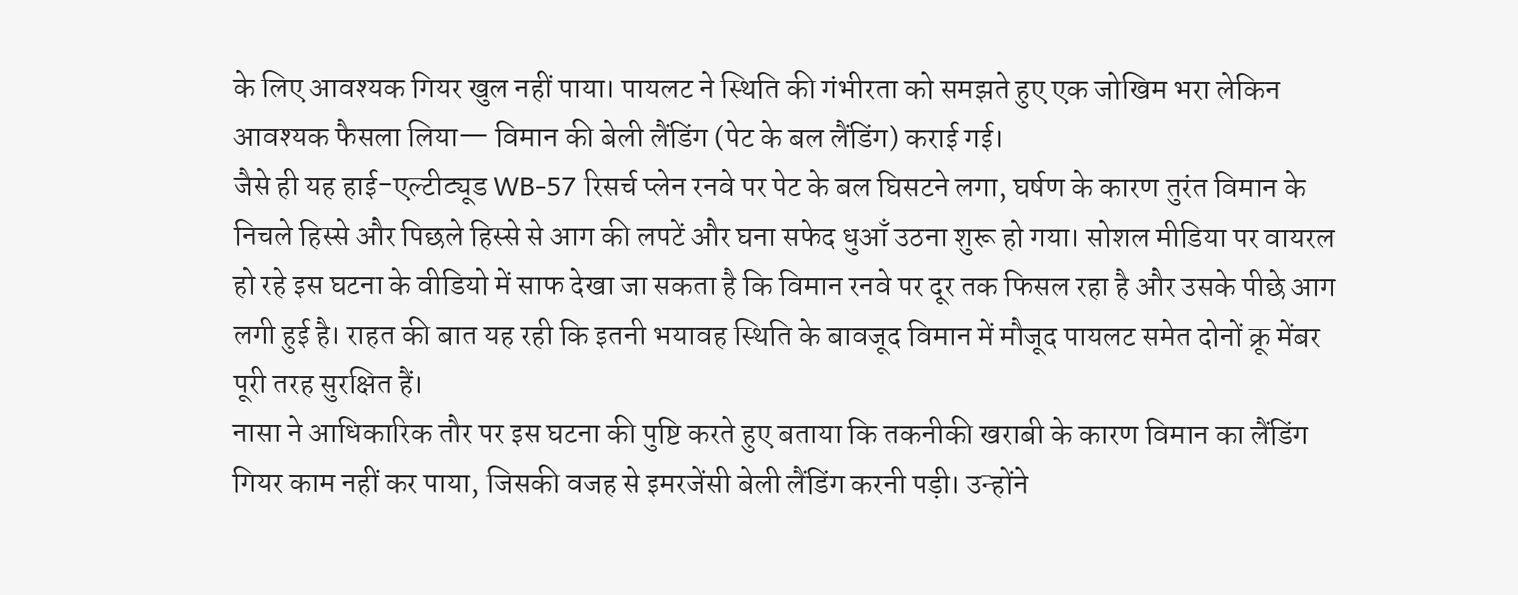के लिए आवश्यक गियर खुल नहीं पाया। पायलट ने स्थिति की गंभीरता को समझते हुए एक जोखिम भरा लेकिन आवश्यक फैसला लिया— विमान की बेली लैंडिंग (पेट के बल लैंडिंग) कराई गई।
जैसे ही यह हाई-एल्टीट्यूड WB-57 रिसर्च प्लेन रनवे पर पेट के बल घिसटने लगा, घर्षण के कारण तुरंत विमान के निचले हिस्से और पिछले हिस्से से आग की लपटें और घना सफेद धुआँ उठना शुरू हो गया। सोशल मीडिया पर वायरल हो रहे इस घटना के वीडियो में साफ देखा जा सकता है कि विमान रनवे पर दूर तक फिसल रहा है और उसके पीछे आग लगी हुई है। राहत की बात यह रही कि इतनी भयावह स्थिति के बावजूद विमान में मौजूद पायलट समेत दोनों क्रू मेंबर पूरी तरह सुरक्षित हैं।
नासा ने आधिकारिक तौर पर इस घटना की पुष्टि करते हुए बताया कि तकनीकी खराबी के कारण विमान का लैंडिंग गियर काम नहीं कर पाया, जिसकी वजह से इमरजेंसी बेली लैंडिंग करनी पड़ी। उन्होंने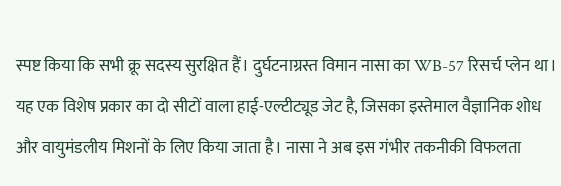स्पष्ट किया कि सभी क्रू सदस्य सुरक्षित हैं। दुर्घटनाग्रस्त विमान नासा का WB-57 रिसर्च प्लेन था। यह एक विशेष प्रकार का दो सीटों वाला हाई-एल्टीट्यूड जेट है, जिसका इस्तेमाल वैज्ञानिक शोध और वायुमंडलीय मिशनों के लिए किया जाता है। नासा ने अब इस गंभीर तकनीकी विफलता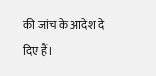की जांच के आदेश दे दिए हैं।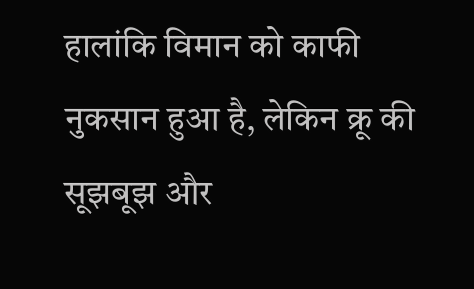हालांकि विमान को काफी नुकसान हुआ है, लेकिन क्रू की सूझबूझ और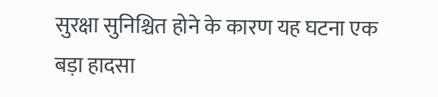सुरक्षा सुनिश्चित होने के कारण यह घटना एक बड़ा हादसा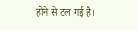होने से टल गई है।